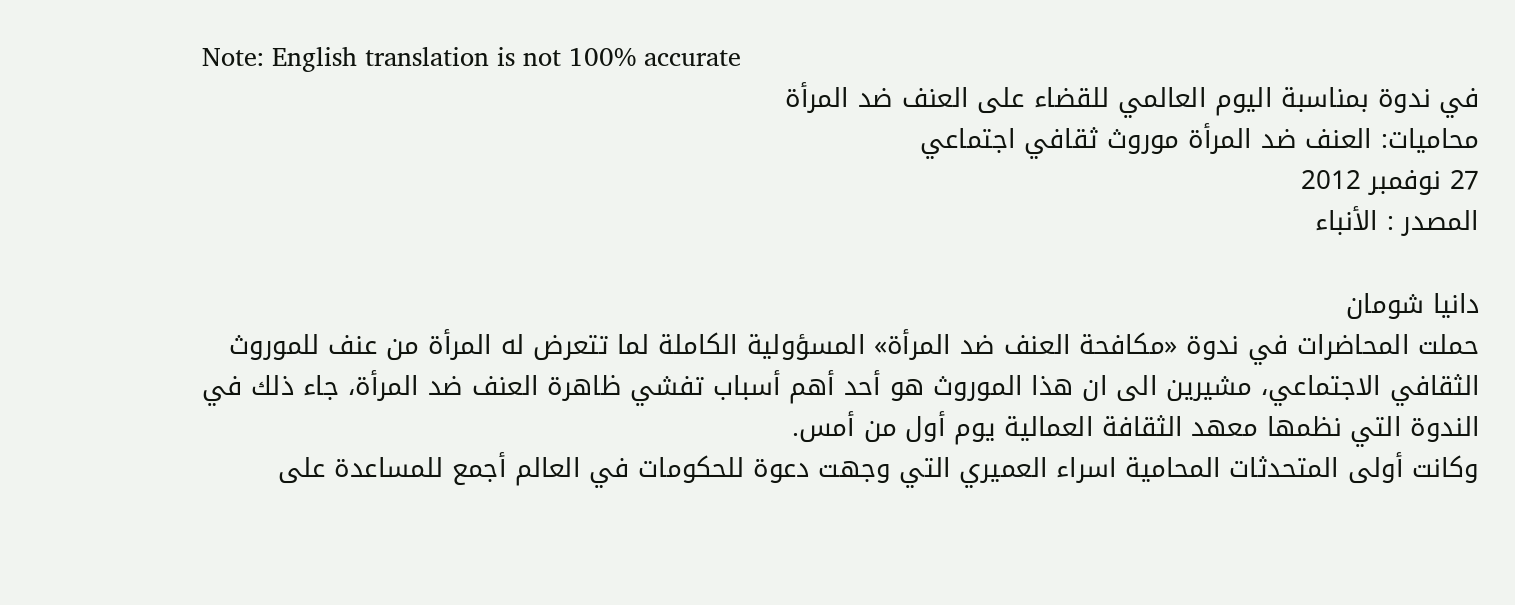Note: English translation is not 100% accurate
في ندوة بمناسبة اليوم العالمي للقضاء على العنف ضد المرأة
محاميات: العنف ضد المرأة موروث ثقافي اجتماعي
27 نوفمبر 2012
المصدر : الأنباء

دانيا شومان
حملت المحاضرات في ندوة «مكافحة العنف ضد المرأة» المسؤولية الكاملة لما تتعرض له المرأة من عنف للموروث الثقافي الاجتماعي، مشيرين الى ان هذا الموروث هو أحد أهم أسباب تفشي ظاهرة العنف ضد المرأة، جاء ذلك في الندوة التي نظمها معهد الثقافة العمالية يوم أول من أمس.
وكانت أولى المتحدثات المحامية اسراء العميري التي وجهت دعوة للحكومات في العالم أجمع للمساعدة على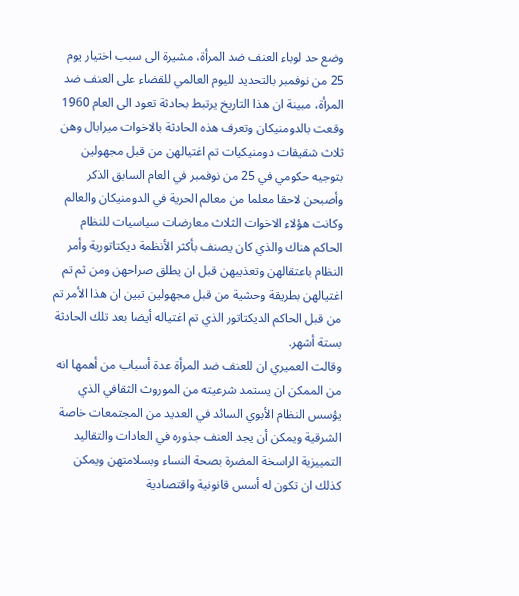وضع حد لوباء العنف ضد المرأة، مشيرة الى سبب اختيار يوم 25 من نوفمبر بالتحديد لليوم العالمي للقضاء على العنف ضد المرأة، مبينة ان هذا التاريخ يرتبط بحادثة تعود الى العام 1960 وقعت بالدومنيكان وتعرف هذه الحادثة بالاخوات ميرابال وهن ثلاث شقيقات دومنيكيات تم اغتيالهن من قبل مجهولين بتوجيه حكومي في 25 من نوفمبر في العام السابق الذكر وأصبحن لاحقا معلما من معالم الحرية في الدومنيكان والعالم وكانت هؤلاء الاخوات الثلاث معارضات سياسيات للنظام الحاكم هناك والذي كان يصنف بأكثر الأنظمة ديكتاتورية وأمر النظام باعتقالهن وتعذيبهن قبل ان يطلق صراحهن ومن ثم تم اغتيالهن بطريقة وحشية من قبل مجهولين تبين ان هذا الأمر تم من قبل الحاكم الديكتاتور الذي تم اغتياله أيضا بعد تلك الحادثة بستة أشهر.
وقالت العميري ان للعنف ضد المرأة عدة أسباب من أهمها انه من الممكن ان يستمد شرعيته من الموروث الثقافي الذي يؤسس النظام الأبوي السائد في العديد من المجتمعات خاصة الشرقية ويمكن أن يجد العنف جذوره في العادات والتقاليد التمييزية الراسخة المضرة بصحة النساء وبسلامتهن ويمكن كذلك ان تكون له أسس قانونية واقتصادية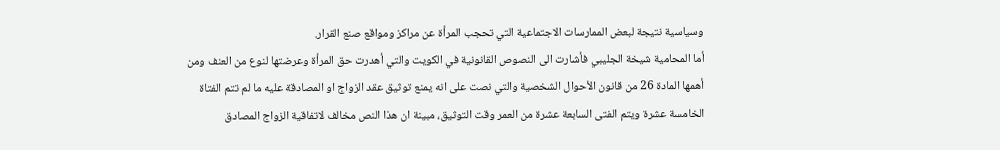وسياسية نتيجة لبعض الممارسات الاجتماعية التي تحجب المرأة عن مراكز ومواقع صنع القرار.
أما المحامية شيخة الجليبي فأشارت الى النصوص القانونية في الكويت والتي أهدرت حق المرأة وعرضتها لنوع من العنف ومن أهمها المادة 26 من قانون الأحوال الشخصية والتي نصت على انه يمنع توثيق عقد الزواج او المصادقة عليه ما لم تتم الفتاة الخامسة عشرة ويتم الفتى السابعة عشرة من العمر وقت التوثيق، مبينة ان هذا النص مخالف لاتفاقية الزواج المصادق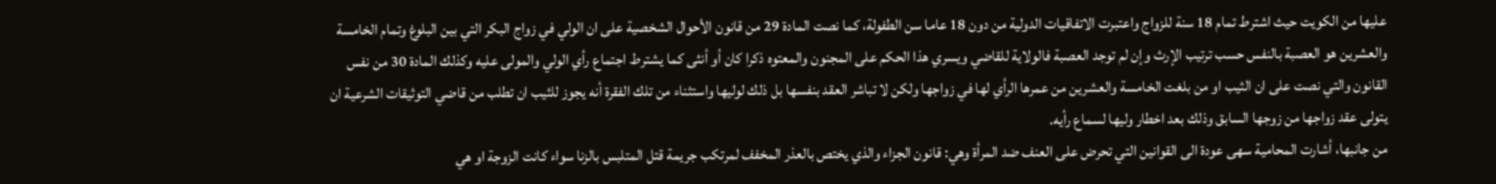عليها من الكويت حيث اشترط تمام 18 سنة للزواج واعتبرت الاتفاقيات الدولية من دون 18 عاما سن الطفولة، كما نصت المادة 29 من قانون الأحوال الشخصية على ان الولي في زواج البكر التي بين البلوغ وتمام الخامسة والعشرين هو العصبة بالنفس حسب ترتيب الإرث وإن لم توجد العصبة فالولاية للقاضي ويسري هذا الحكم على المجنون والمعتوه ذكرا كان أو أنثى كما يشترط اجتماع رأي الولي والمولى عليه وكذلك المادة 30 من نفس القانون والتي نصت على ان الثيب او من بلغت الخامسة والعشرين من عمرها الرأي لها في زواجها ولكن لا تباشر العقد بنفسها بل ذلك لوليها واستثناء من تلك الفقرة أنه يجوز للثيب ان تطلب من قاضي التوثيقات الشرعية ان يتولى عقد زواجها من زوجها السابق وذلك بعد اخطار وليها لسماع رأيه.
من جانبها، أشارت المحامية سهى عودة الى القوانين التي تحرض على العنف ضد المرأة وهي: قانون الجزاء والذي يختص بالعذر المخفف لمرتكب جريمة قتل المتلبس بالزنا سواء كانت الزوجة او هي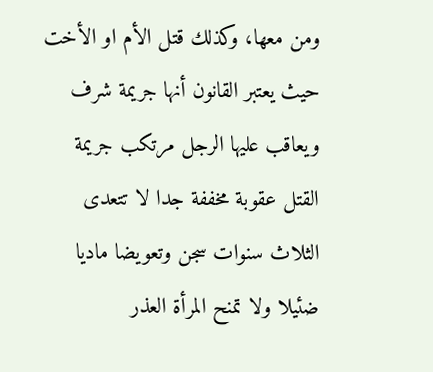ومن معها، وكذلك قتل الأم او الأخت حيث يعتبر القانون أنها جريمة شرف ويعاقب عليها الرجل مرتكب جريمة القتل عقوبة مخففة جدا لا تتعدى الثلاث سنوات سجن وتعويضا ماديا ضئيلا ولا تمنح المرأة العذر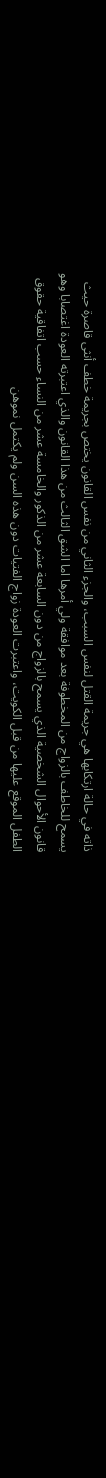ذاته في حالة ارتكابها هي جريمة القتل لنفس السبب، والجزء الثاني من نفس القانون يختص بجريمة خطف أنثى قاصرة حيث يسمح للخاطف بالزواج من المخطوفة بعد موافقة ولي أمرها اما الشق الثالث من هذا القانون والذي اعتبرته العودة اغتصابا وهو قانون الأحوال الشخصية الذي يسمح بالزواج من دون السابعة عشر من الذكور والخامسة عشر من النساء حسب اتفاقية حقوق الطفل الموقع عليها من قبل الكويت، واعتبرت العودة زواج الفتيات دون هذه السن ولم يكتمل نموهن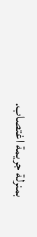بمنرلة جريمة اغتصاب.